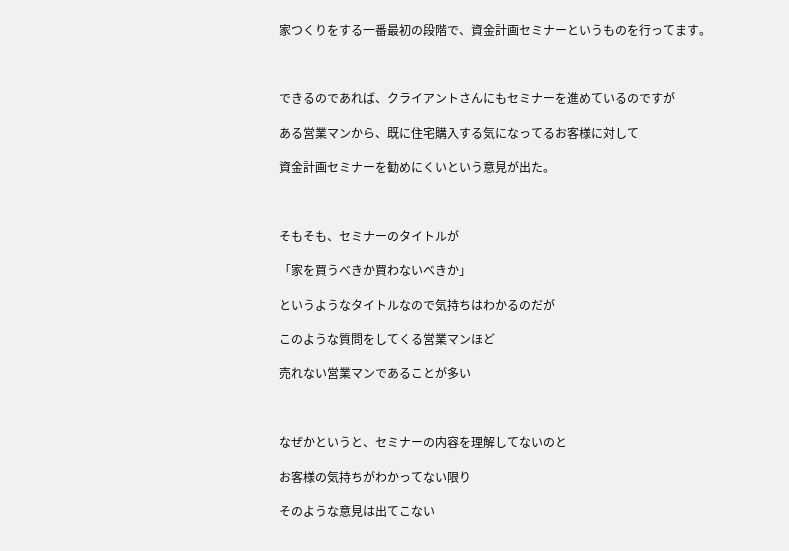家つくりをする一番最初の段階で、資金計画セミナーというものを行ってます。



できるのであれば、クライアントさんにもセミナーを進めているのですが

ある営業マンから、既に住宅購入する気になってるお客様に対して

資金計画セミナーを勧めにくいという意見が出た。



そもそも、セミナーのタイトルが

「家を買うべきか買わないべきか」

というようなタイトルなので気持ちはわかるのだが

このような質問をしてくる営業マンほど

売れない営業マンであることが多い



なぜかというと、セミナーの内容を理解してないのと

お客様の気持ちがわかってない限り

そのような意見は出てこない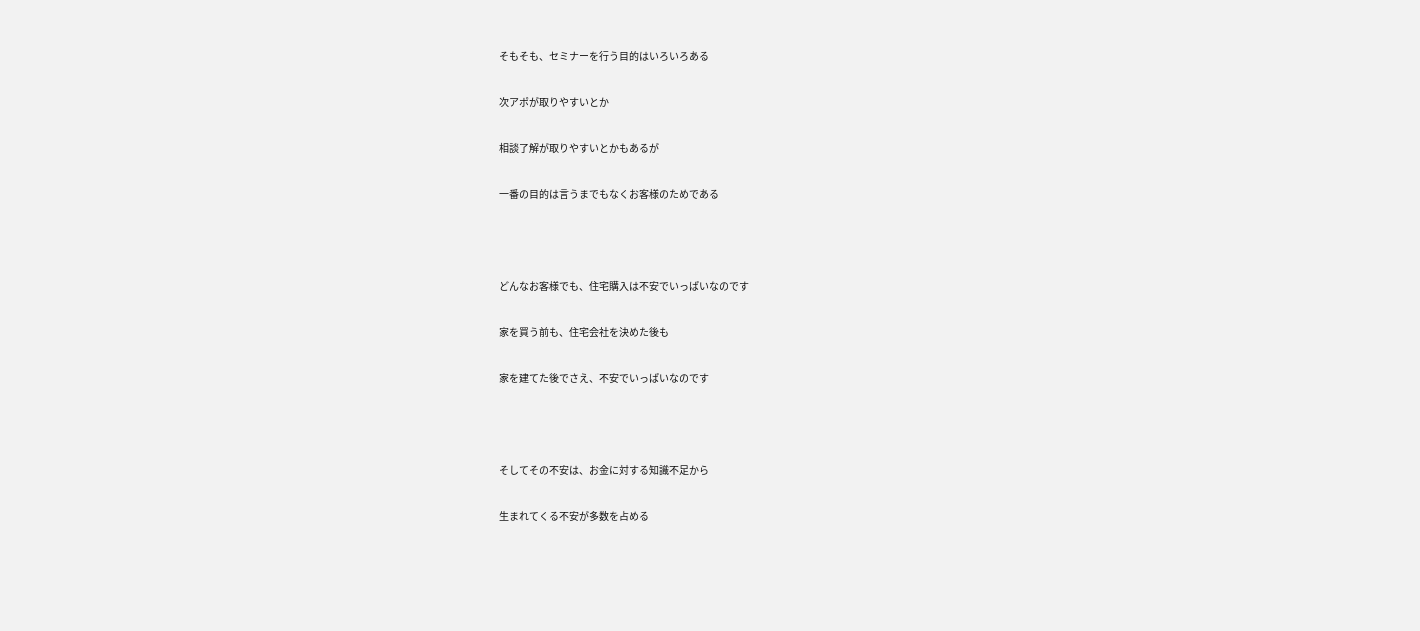そもそも、セミナーを行う目的はいろいろある

次アポが取りやすいとか

相談了解が取りやすいとかもあるが

一番の目的は言うまでもなくお客様のためである



どんなお客様でも、住宅購入は不安でいっぱいなのです

家を買う前も、住宅会社を決めた後も

家を建てた後でさえ、不安でいっぱいなのです



そしてその不安は、お金に対する知識不足から

生まれてくる不安が多数を占める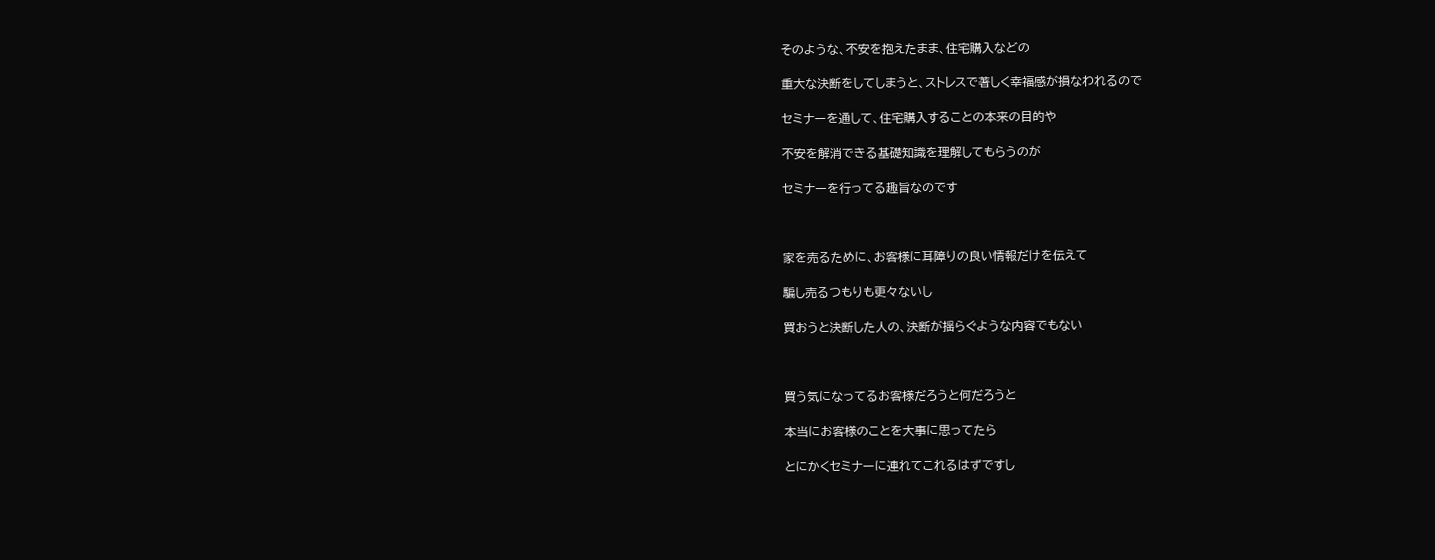そのような、不安を抱えたまま、住宅購入などの

重大な決断をしてしまうと、ストレスで著しく幸福感が損なわれるので

セミナーを通して、住宅購入することの本来の目的や

不安を解消できる基礎知識を理解してもらうのが

セミナーを行ってる趣旨なのです



家を売るために、お客様に耳障りの良い情報だけを伝えて

騙し売るつもりも更々ないし

買おうと決断した人の、決断が揺らぐような内容でもない



買う気になってるお客様だろうと何だろうと

本当にお客様のことを大事に思ってたら

とにかくセミナーに連れてこれるはずですし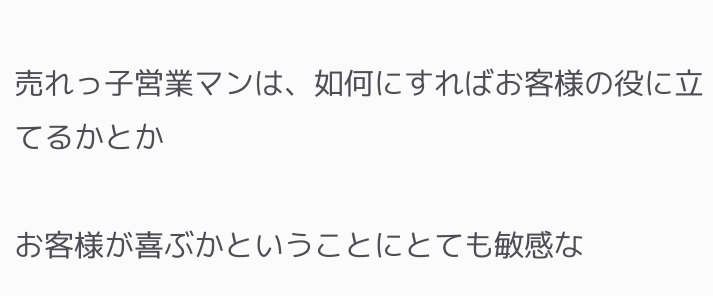売れっ子営業マンは、如何にすればお客様の役に立てるかとか

お客様が喜ぶかということにとても敏感な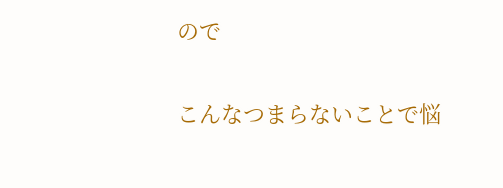ので

こんなつまらないことで悩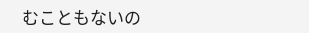むこともないの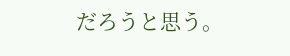だろうと思う。